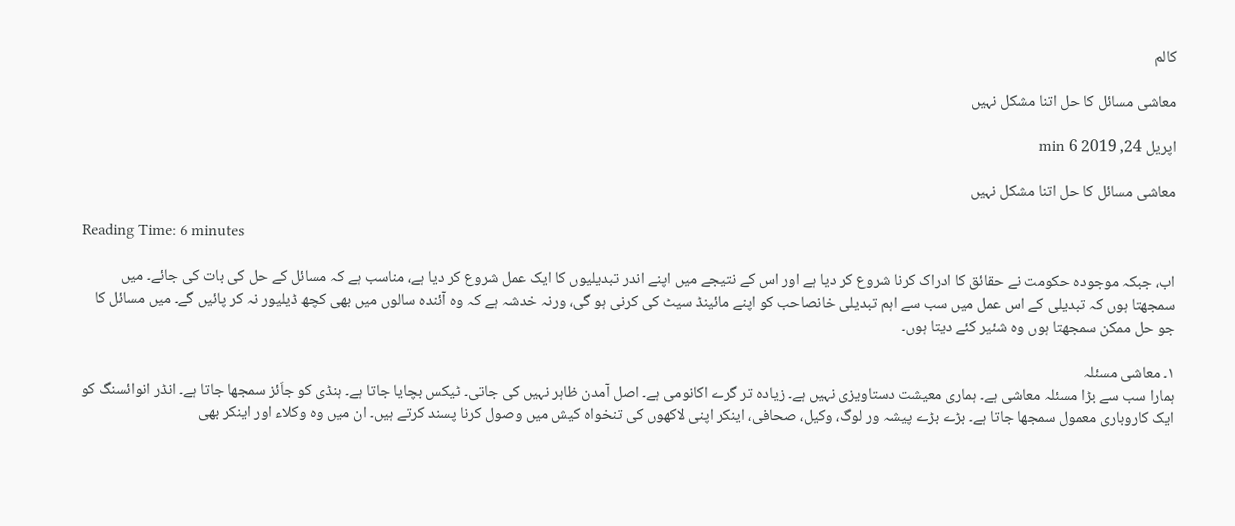کالم

معاشی مسائل کا حل اتنا مشکل نہیں

اپریل 24, 2019 6 min

معاشی مسائل کا حل اتنا مشکل نہیں

Reading Time: 6 minutes

اب، جبکہ موجودہ حکومت نے حقائق کا ادراک کرنا شروع کر دیا ہے اور اس کے نتیجے میں اپنے اندر تبدیلیوں کا ایک عمل شروع کر دیا ہے، مناسب ہے کہ مسائل کے حل کی بات کی جائے۔ میں سمجھتا ہوں کہ تبدیلی کے اس عمل میں سب سے اہم تبدیلی خانصاحب کو اپنے مائینڈ سیٹ کی کرنی ہو گی، ورنہ خدشہ ہے کہ وہ آئندہ سالوں میں بھی کچھ ڈیلیور نہ کر پائیں گے۔ میں مسائل کا جو حل ممکن سمجھتا ہوں وہ شئیر کئے دیتا ہوں۔

١۔ معاشی مسئلہ
ہمارا سب سے بڑا مسئلہ معاشی ہے۔ ہماری معیشت دستاویزی نہیں ہے۔ زیادہ تر گرے اکانومی ہے۔ اصل آمدن ظاہر نہیں کی جاتی۔ ٹیکس بچایا جاتا ہے۔ ہنڈی کو جاَئز سمجھا جاتا ہے۔ انڈر انوائسنگ کو ایک کاروباری معمول سمجھا جاتا ہے۔ بڑے بڑے پیشہ ور لوگ، وکیل، صحافی، اینکر اپنی لاکھوں کی تنخواہ کیش میں وصول کرنا پسند کرتے ہیں۔ ان میں وہ وکلاء اور اینکر بھی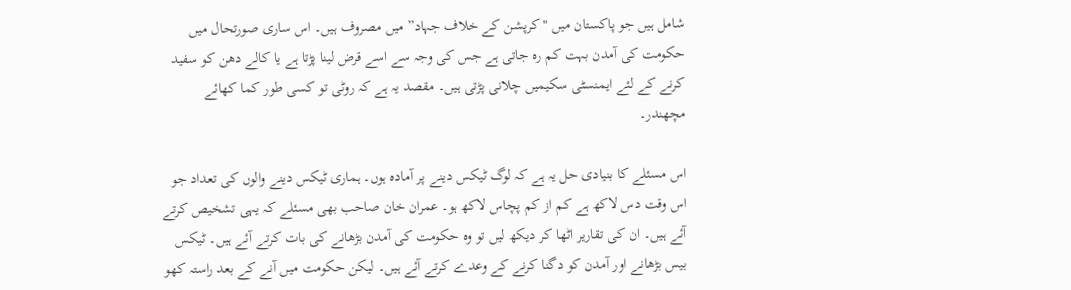شامل ہیں جو پاکستان میں "کرپشن کے خلاف جہاد” میں مصروف ہیں۔ اس ساری صورتحال میں حکومت کی آمدن بہت کم رہ جاتی ہے جس کی وجہ سے اسے قرض لینا پڑتا ہے یا کالے دھن کو سفید کرنے کے لئے ایمنسٹی سکیمیں چلانی پڑتی ہیں۔ مقصد یہ ہے کہ روٹی تو کسی طور کما کھائے مچھندر۔

اس مسئلے کا بنیادی حل یہ ہے کہ لوگ ٹیکس دینے پر آمادہ ہوں۔ ہماری ٹیکس دینے والوں کی تعداد جو اس وقت دس لاکھ ہے کم از کم پچاس لاکھ ہو۔ عمران خان صاحب بھی مسئلے کہ یہی تشخیص کرتے آئے ہیں۔ ان کی تقاریر اٹھا کر دیکھ لیں تو وہ حکومت کی آمدن بڑھانے کی بات کرتے آئے ہیں۔ ٹیکس بیس بڑھانے اور آمدن کو دگنا کرنے کے وعدے کرتے آئے ہیں۔ لیکن حکومت میں آنے کے بعد راستہ کھو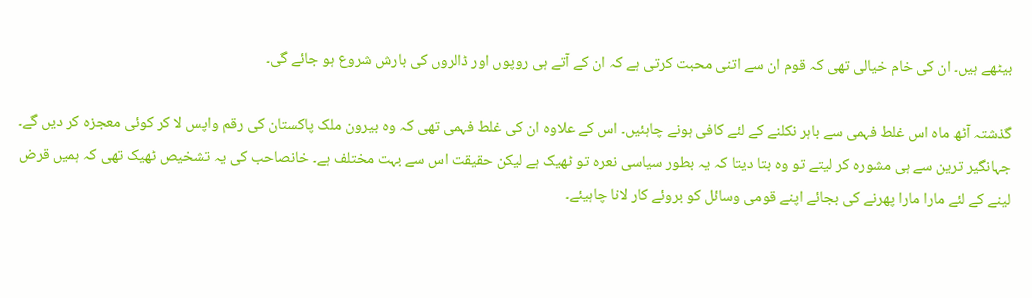بیٹھے ہیں۔ ان کی خام خیالی تھی کہ قوم ان سے اتنی محبت کرتی ہے کہ ان کے آتے ہی روپوں اور ڈالروں کی بارش شروع ہو جائے گی۔

گذشتہ آٹھ ماہ اس غلط فہمی سے باہر نکلنے کے لئے کافی ہونے چاہئیں۔ اس کے علاوہ ان کی غلط فہمی تھی کہ وہ بیرون ملک پاکستان کی رقم واپس لا کر کوئی معجزہ کر دیں گے۔ جہانگیر ترین سے ہی مشورہ کر لیتے تو وہ بتا دیتا کہ یہ بطور سیاسی نعرہ تو ٹھیک ہے لیکن حقیقت اس سے بہت مختلف ہے۔ خانصاحب کی یہ تشخیص ٹھیک تھی کہ ہمیں قرض لینے کے لئے مارا مارا پھرنے کی بجائے اپنے قومی وسائل کو بروئے کار لانا چاہیئے۔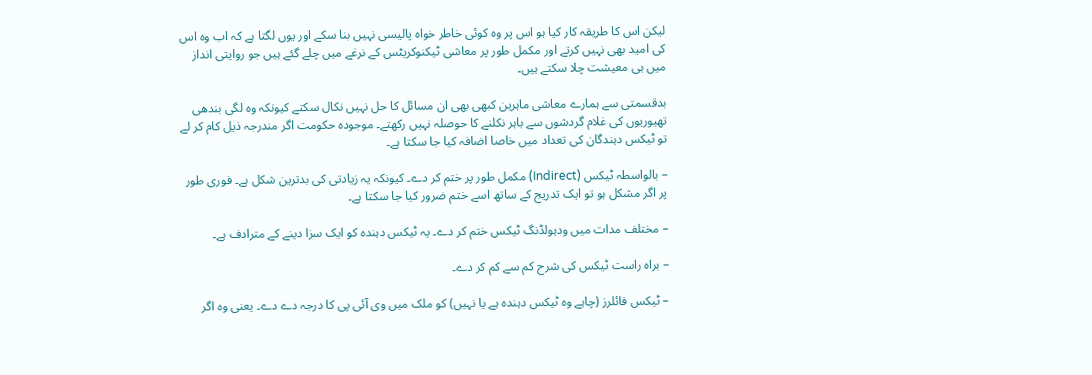لیکن اس کا طریقہ کار کیا ہو اس پر وہ کوئی خاطر خواہ پالیسی نہیں بنا سکے اور یوں لگتا ہے کہ اب وہ اس کی امید بھی نہیں کرتے اور مکمل طور پر معاشی ٹیکنوکریٹس کے نرغے میں چلے گئے ہیں جو روایتی انداز میں ہی معیشت چلا سکتے ہیں۔

بدقسمتی سے ہمارے معاشی ماہرین کبھی بھی ان مسائل کا حل نہیں نکال سکتے کیونکہ وہ لگی بندھی تھیوریوں کی غلام گردشوں سے باہر نکلنے کا حوصلہ نہیں رکھتے۔ موجودہ حکومت اگر مندرجہ ذیل کام کر لے تو ٹیکس دہندگان کی تعداد میں خاصا اضافہ کیا جا سکتا ہے۔

– بالواسطہ ٹیکس (Indirect) مکمل طور پر ختم کر دے۔ کیونکہ یہ زیادتی کی بدترین شکل ہے۔ فوری طور پر اگر مشکل ہو تو ایک تدریج کے ساتھ اسے ختم ضرور کیا جا سکتا ہے۔

– مختلف مدات میں ودہولڈنگ ٹیکس ختم کر دے۔ یہ ٹیکس دہندہ کو ایک سزا دینے کے مترادف ہے۔

– براہ راست ٹیکس کی شرح کم سے کم کر دے۔

– ٹیکس فائلرز (چاہے وہ ٹیکس دہندہ ہے یا نہیں) کو ملک میں وی آئی پی کا درجہ دے دے۔ یعنی وہ اگر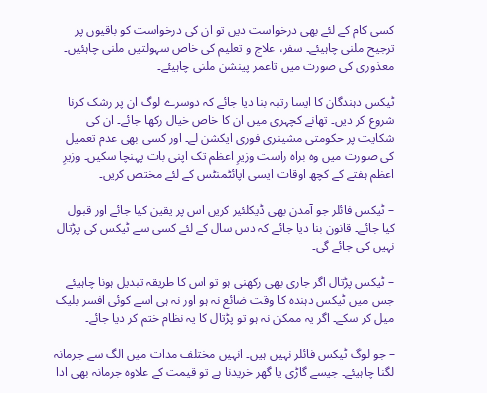کسی کام کے لئے بھی درخواست دیں تو ان کی درخواست کو باقیوں پر ترجیح ملنی چاہیئے۔ سفر، علاج و تعلیم کی خاص سہولتیں ملنی چاہئیں۔ معذوری کی صورت میں تاعمر پینشن ملنی چاہیئے۔

ٹیکس دہندگان کا ایسا رتبہ بنا دیا جائے کہ دوسرے لوگ ان پر رشک کرنا شروع کر دیں۔ تھانے کچہری میں ان کا خاص خیال رکھا جائے۔ ان کی شکایت پر حکومتی مشینری فوری ایکشن لے۔ اور کسی بھی عدم تعمیل کی صورت میں وہ براہ راست وزیرِ اعظم تک اپنی بات پہنچا سکیں۔ وزیرِ اعظم ہفتے کے کچھ اوقات ایسی اپائٹمنٹس کے لئے مختص کریں۔

– ٹیکس فائلر جو آمدن بھی ڈیکلئیر کریں اس پر یقین کیا جائے اور قبول کیا جائے۔ قانون بنا دیا جائے کہ دس سال کے لئے کسی سے ٹیکس کی پڑتال نہیں کی جائے گی۔

– ٹیکس پڑتال اگر جاری بھی رکھنی ہو تو اس کا طریقہ تبدیل ہونا چاہیئے جس میں ٹیکس دہندہ کا وقت ضائع نہ ہو اور نہ ہی اسے کوئی افسر بلیک میل کر سکے۔ اگر یہ ممکن نہ ہو تو پڑتال کا یہ نظام ختم کر دیا جائے۔

– جو لوگ ٹیکس فائلر نہیں ہیں۔ انہیں مختلف مدات میں الگ سے جرمانہ لگنا چاہیئے۔ جیسے گاڑی یا گھر خریدنا ہے تو قیمت کے علاوہ جرمانہ بھی ادا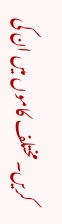کریں۔ مختلف کاموں میں ان کی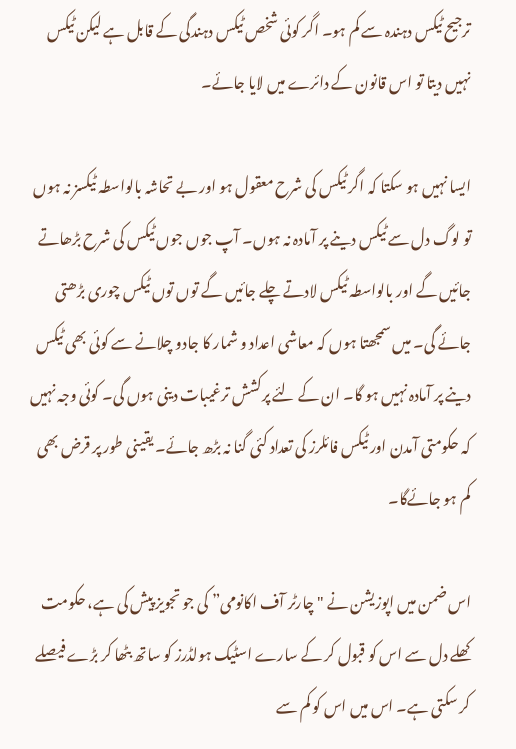ترجیح ٹیکس دہندہ سے کم ہو۔ اگر کوئی شخص ٹیکس دہندگی کے قابل ہے لیکن ٹیکس نہیں دیتا تو اس قانون کے دائرے میں لایا جائے۔

ایسا نہیں ہو سکتا کہ اگر ٹیکس کی شرح معقول ہو اور بے تحاشہ بالواسطہ ٹیکسز نہ ہوں تو لوگ دل سے ٹیکس دینے پر آمادہ نہ ہوں۔ آپ جوں جوں ٹیکس کی شرح بڑھاتے جائیں گے اور بالواسطہ ٹیکس لادتے چلے جائیں گے توں توں ٹیکس چوری بڑھتی جائے گی۔ میں سمجھتا ہوں کہ معاشی اعداد و شمار کا جادو چلانے سے کوئی بھی ٹیکس دینے پر آمادہ نہیں ہو گا۔ ان کے لئے پرکشش ترغیبات دینی ہوں گی۔ کوئی وجہ نہیں کہ حکومتی آمدن اور ٹیکس فائلرز کی تعداد کئی گنا نہ بڑھ جائے۔ یقینی طور پر قرض بھی کم ہو جائےگا۔

اس ضمن میں اپوزیشن نے "چارٹر آف اکانومی” کی جو تجویز پیش کی ہے، حکومت کھلے دل سے اس کو قبول کر کے سارے اسٹیک ہولڈرز کو ساتھ بٹھا کر بڑے فیصلے کر سکتی ہے۔ اس میں اس کو کم سے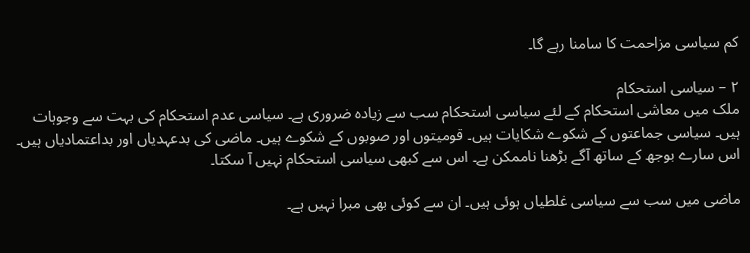کم سیاسی مزاحمت کا سامنا رہے گا۔

۲ – سیاسی استحکام
ملک میں معاشی استحکام کے لئے سیاسی استحکام سب سے زیادہ ضروری ہے۔ سیاسی عدم استحکام کی بہت سے وجوہات ہیں۔ سیاسی جماعتوں کے شکوے شکایات ہیں۔ قومیتوں اور صوبوں کے شکوے ہیں۔ ماضی کی بدعہدیاں اور بداعتمادیاں ہیں۔ اس سارے بوجھ کے ساتھ آگے بڑھنا ناممکن ہے۔ اس سے کبھی سیاسی استحکام نہیں آ سکتا۔

ماضی میں سب سے سیاسی غلطیاں ہوئی ہیں۔ ان سے کوئی بھی مبرا نہیں ہے۔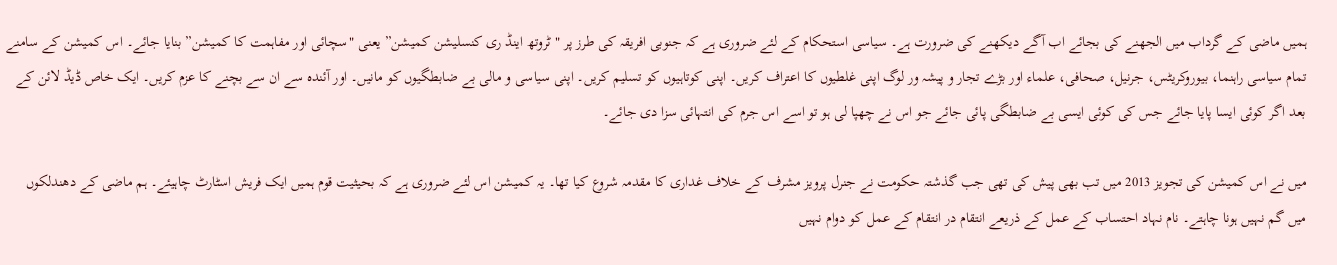ہمیں ماضی کے گرداب میں الجھنے کی بجائے اب آگے دیکھنے کی ضرورت ہے۔ سیاسی استحکام کے لئے ضروری ہے کہ جنوبی افریقہ کی طرز پر "ٹروتھ اینڈ ری کنسلیشن کمیشن” یعنی "سچائی اور مفاہمت کا کمیشن” بنایا جائے۔ اس کمیشن کے سامنے تمام سیاسی راہنما، بیوروکریٹس، جرنیل، صحافی، علماء اور بڑے تجار و پیشہ ور لوگ اپنی غلطیوں کا اعتراف کریں۔ اپنی کوتاہیوں کو تسلیم کریں۔ اپنی سیاسی و مالی بے ضابطگیوں کو مانیں۔ اور آئندہ سے ان سے بچنے کا عزم کریں۔ ایک خاص ڈیڈ لائن کے بعد اگر کوئی ایسا پایا جائے جس کی کوئی ایسی بے ضابطگی پائی جائے جو اس نے چھپا لی ہو تو اسے اس جرم کی انتہائی سزا دی جائے۔

میں نے اس کمیشن کی تجویز 2013 میں تب بھی پیش کی تھی جب گذشتہ حکومت نے جنرل پرویز مشرف کے خلاف غداری کا مقدمہ شروع کیا تھا۔ یہ کمیشن اس لئے ضروری ہے کہ بحیثیت قوم ہمیں ایک فریش اسٹارٹ چاہیئے۔ ہم ماضی کے دھندلکوں میں گم نہیں ہونا چاہتے۔ نام نہاد احتساب کے عمل کے ذریعے انتقام در انتقام کے عمل کو دوام نہیں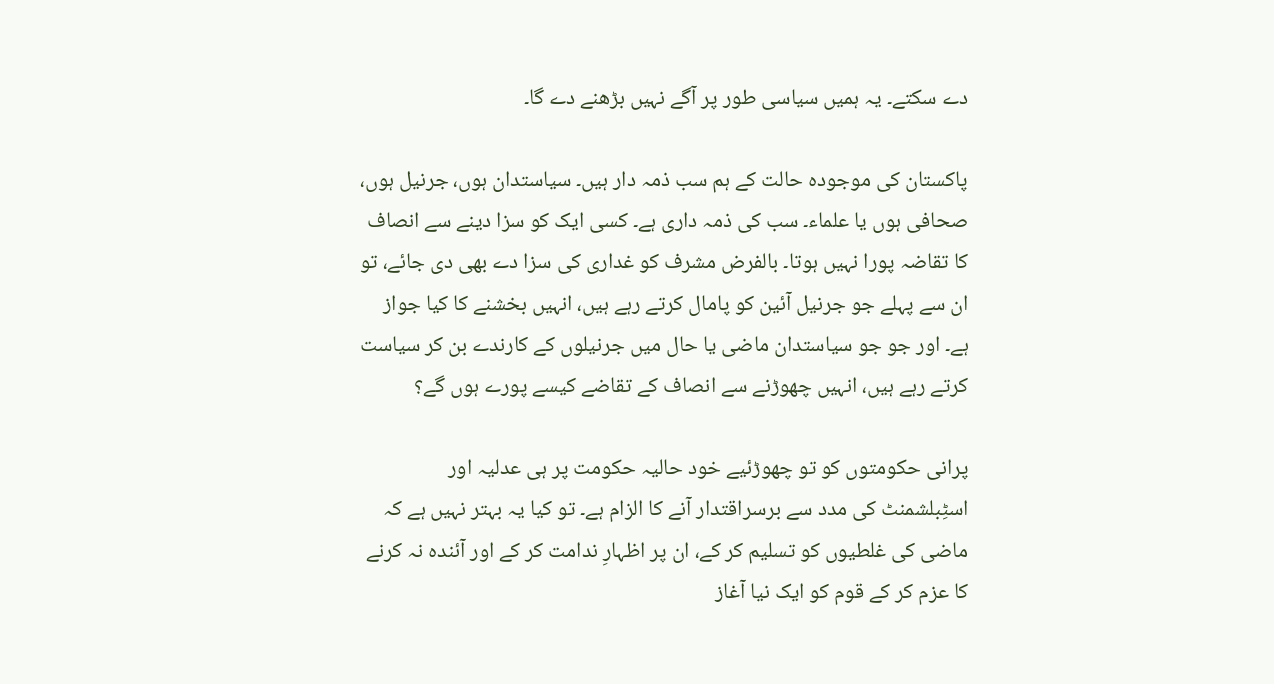دے سکتے۔ یہ ہمیں سیاسی طور پر آگے نہیں بڑھنے دے گا۔

پاکستان کی موجودہ حالت کے ہم سب ذمہ دار ہیں۔ سیاستدان ہوں، جرنیل ہوں، صحافی ہوں یا علماء۔ سب کی ذمہ داری ہے۔ کسی ایک کو سزا دینے سے انصاف کا تقاضہ پورا نہیں ہوتا۔ بالفرض مشرف کو غداری کی سزا دے بھی دی جائے، تو ان سے پہلے جو جرنیل آئین کو پامال کرتے رہے ہیں، انہیں بخشنے کا کیا جواز ہے۔ اور جو جو سیاستدان ماضی یا حال میں جرنیلوں کے کارندے بن کر سیاست کرتے رہے ہیں، انہیں چھوڑنے سے انصاف کے تقاضے کیسے پورے ہوں گے؟

پرانی حکومتوں کو تو چھوڑئیے خود حالیہ حکومت پر ہی عدلیہ اور اسٹِبلشمنٹ کی مدد سے برسراقتدار آنے کا الزام ہے۔ تو کیا یہ بہتر نہیں ہے کہ ماضی کی غلطیوں کو تسلیم کر کے، ان پر اظہارِ ندامت کر کے اور آئندہ نہ کرنے کا عزم کر کے قوم کو ایک نیا آغاز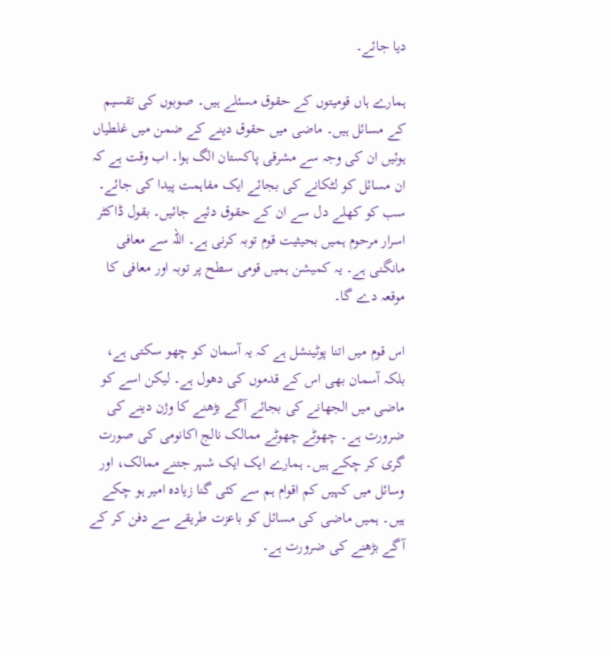دیا جائے۔

ہمارے ہاں قومیتوں کے حقوق مسئلے ہیں۔ صوبوں کی تقسیم کے مسائل ہیں۔ ماضی میں حقوق دینے کے ضمن میں غلطیاں ہوئیں ان کی وجہ سے مشرقی پاکستان الگ ہوا۔ اب وقت ہے کہ ان مسائل کو لٹکانے کی بجائے ایک مفاہمت پیدا کی جائے۔ سب کو کھلے دل سے ان کے حقوق دئیے جائیں۔ بقول ڈاکٹر اسرار مرحوم ہمیں بحیثیت قوم توبہ کرنی ہے۔ اللہ سے معافی مانگنی ہے۔ یہ کمیشن ہمیں قومی سطح پر توبہ اور معافی کا موقعہ دے گا۔

اس قوم میں اتنا پوٹینشل ہے کہ یہ آسمان کو چھو سکتی ہے، بلکہ آسمان بھی اس کے قدموں کی دھول ہے۔ لیکن اسے کو ماضی میں الجھانے کی بجائے آگے بڑھنے کا وژن دینے کی ضرورت ہے۔ چھوٹے چھوٹے ممالک نالج اکانومی کی صورت گری کر چکے ہیں۔ ہمارے ایک ایک شہر جتنے ممالک، اور وسائل میں کہیں کم اقوام ہم سے کئی گنا زیادہ امیر ہو چکے ہیں۔ ہمیں ماضی کی مسائل کو باعزت طریقے سے دفن کر کے آگے بڑھنے کی ضرورت ہے۔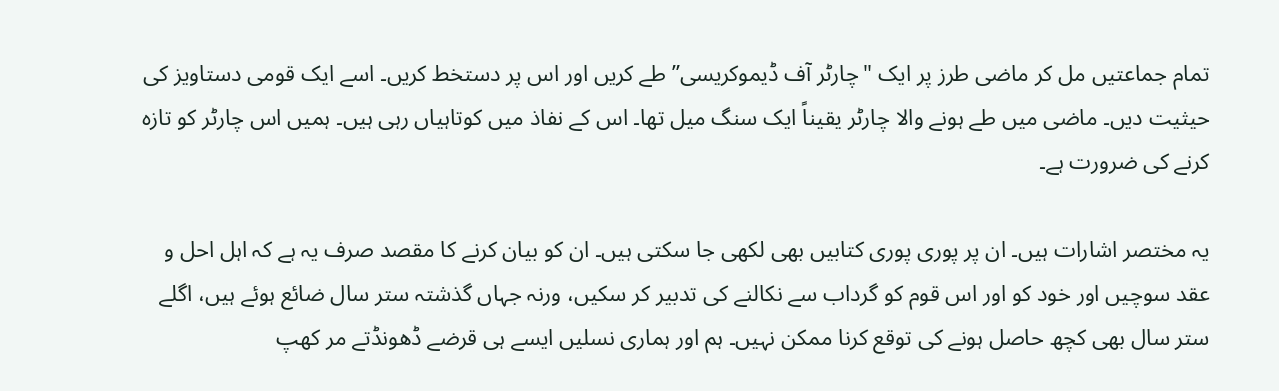تمام جماعتیں مل کر ماضی طرز پر ایک "چارٹر آف ڈیموکریسی” طے کریں اور اس پر دستخط کریں۔ اسے ایک قومی دستاویز کی حیثیت دیں۔ ماضی میں طے ہونے والا چارٹر یقیناً ایک سنگ میل تھا۔ اس کے نفاذ میں کوتاہیاں رہی ہیں۔ ہمیں اس چارٹر کو تازہ کرنے کی ضرورت ہے۔

یہ مختصر اشارات ہیں۔ ان پر پوری پوری کتابیں بھی لکھی جا سکتی ہیں۔ ان کو بیان کرنے کا مقصد صرف یہ ہے کہ اہل احل و عقد سوچیں اور خود کو اور اس قوم کو گرداب سے نکالنے کی تدبیر کر سکیں، ورنہ جہاں گذشتہ ستر سال ضائع ہوئے ہیں، اگلے ستر سال بھی کچھ حاصل ہونے کی توقع کرنا ممکن نہیں۔ ہم اور ہماری نسلیں ایسے ہی قرضے ڈھونڈتے مر کھپ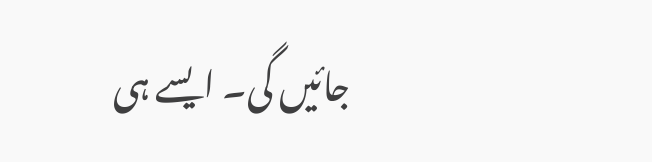جائیں گی۔ ایسے ہی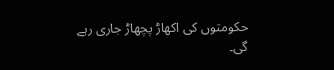حکومتوں کی اکھاڑ پچھاڑ جاری رہے گی۔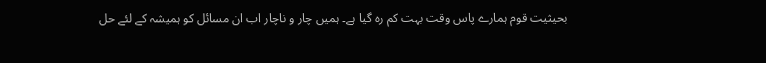بحیثیت قوم ہمارے پاس وقت بہت کم رہ گیا ہے۔ ہمیں چار و ناچار اب ان مسائل کو ہمیشہ کے لئے حل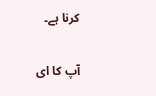کرنا ہے۔

آپ کا ای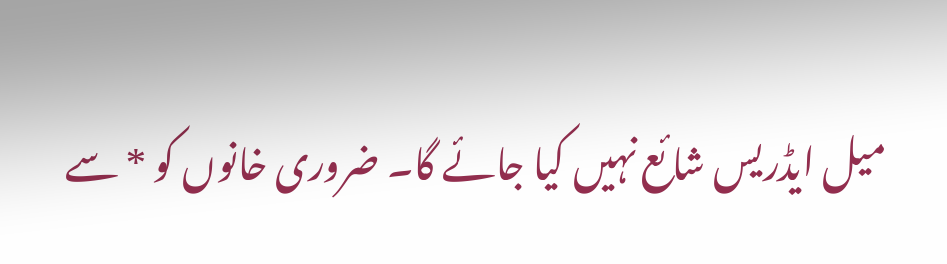میل ایڈریس شائع نہیں کیا جائے گا۔ ضروری خانوں کو * سے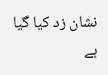نشان زد کیا گیا ہے